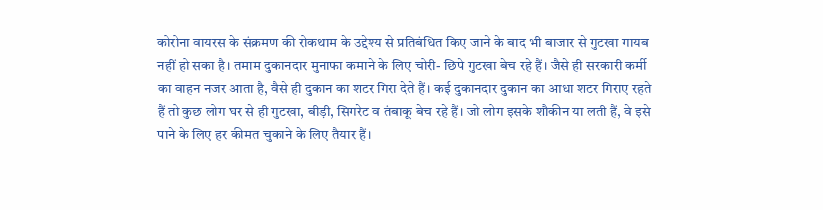कोरोना वायरस के संक्रमण की रोकथाम के उद्देश्य से प्रतिबंधित किए जाने के बाद भी बाजार से गुटखा गायब नहीं हो सका है। तमाम दुकानदार मुनाफा कमाने के लिए चोरी- छिपे गुटखा बेच रहे हैं। जैसे ही सरकारी कर्मी का वाहन नजर आता है, वैसे ही दुकान का शटर गिरा देते हैं। कई दुकानदार दुकान का आधा शटर गिराए रहते हैं तो कुछ लोग घर से ही गुटखा, बीड़ी, सिगरेट व तंबाकू बेच रहे हैं। जो लोग इसके शौकीन या लती हैं, वे इसे पाने के लिए हर कीमत चुकाने के लिए तैयार हैं।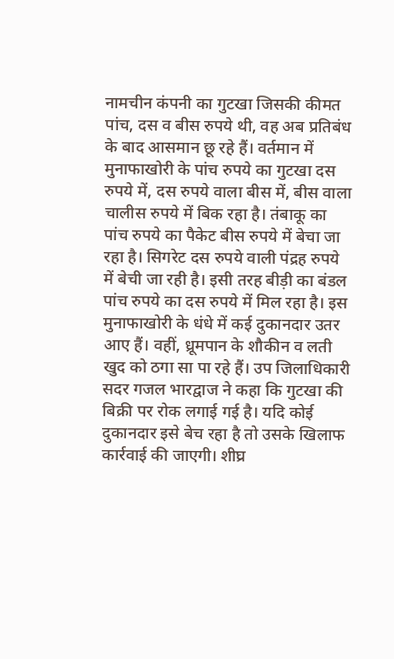नामचीन कंपनी का गुटखा जिसकी कीमत पांच, दस व बीस रुपये थी, वह अब प्रतिबंध के बाद आसमान छू रहे हैं। वर्तमान में मुनाफाखोरी के पांच रुपये का गुटखा दस रुपये में, दस रुपये वाला बीस में, बीस वाला चालीस रुपये में बिक रहा है। तंबाकू का पांच रुपये का पैकेट बीस रुपये में बेचा जा रहा है। सिगरेट दस रुपये वाली पंद्रह रुपये में बेची जा रही है। इसी तरह बीड़ी का बंडल पांच रुपये का दस रुपये में मिल रहा है। इस मुनाफाखोरी के धंधे में कई दुकानदार उतर आए हैं। वहीं, ध्रूमपान के शौकीन व लती खुद को ठगा सा पा रहे हैं। उप जिलाधिकारी सदर गजल भारद्वाज ने कहा कि गुटखा की बिक्री पर रोक लगाई गई है। यदि कोई दुकानदार इसे बेच रहा है तो उसके खिलाफ कार्रवाई की जाएगी। शीघ्र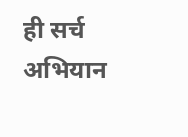ही सर्च अभियान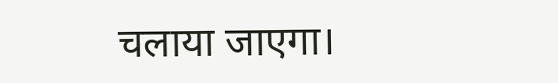चलाया जाएगा।